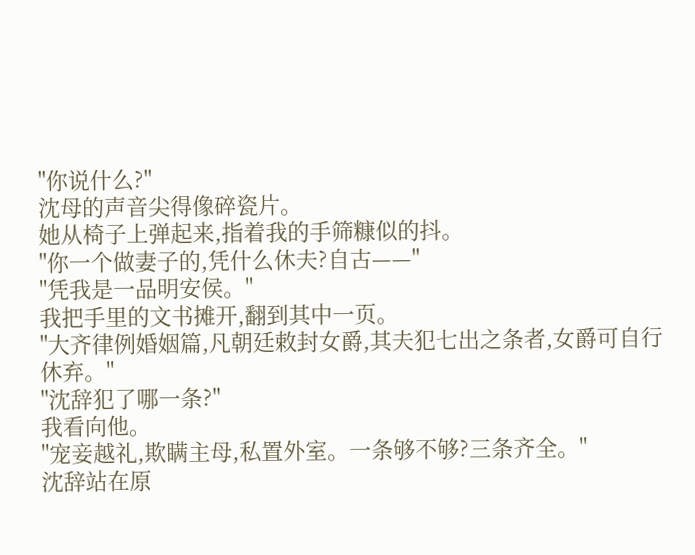"你说什么?"
沈母的声音尖得像碎瓷片。
她从椅子上弹起来,指着我的手筛糠似的抖。
"你一个做妻子的,凭什么休夫?自古——"
"凭我是一品明安侯。"
我把手里的文书摊开,翻到其中一页。
"大齐律例婚姻篇,凡朝廷敕封女爵,其夫犯七出之条者,女爵可自行休弃。"
"沈辞犯了哪一条?"
我看向他。
"宠妾越礼,欺瞒主母,私置外室。一条够不够?三条齐全。"
沈辞站在原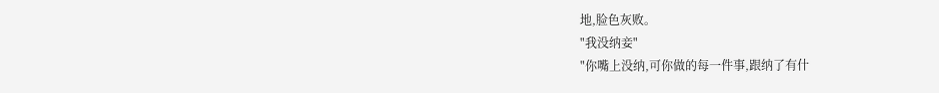地,脸色灰败。
"我没纳妾"
"你嘴上没纳,可你做的每一件事,跟纳了有什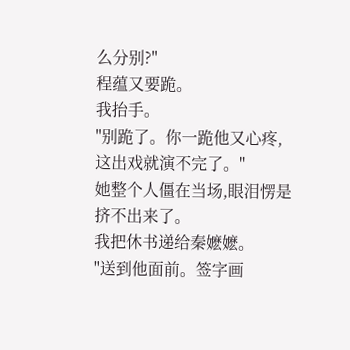么分别?"
程蕴又要跪。
我抬手。
"别跪了。你一跪他又心疼,这出戏就演不完了。"
她整个人僵在当场,眼泪愣是挤不出来了。
我把休书递给秦嬷嬷。
"送到他面前。签字画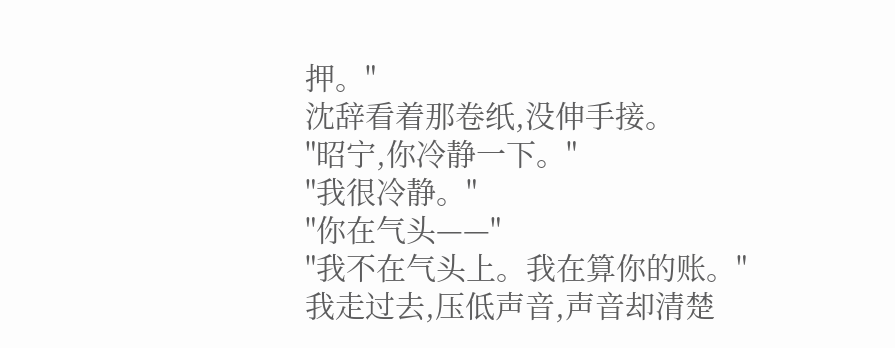押。"
沈辞看着那卷纸,没伸手接。
"昭宁,你冷静一下。"
"我很冷静。"
"你在气头——"
"我不在气头上。我在算你的账。"
我走过去,压低声音,声音却清楚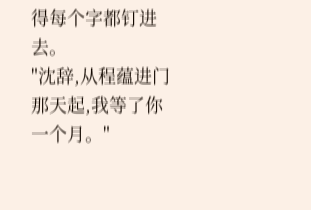得每个字都钉进去。
"沈辞,从程蕴进门那天起,我等了你一个月。"